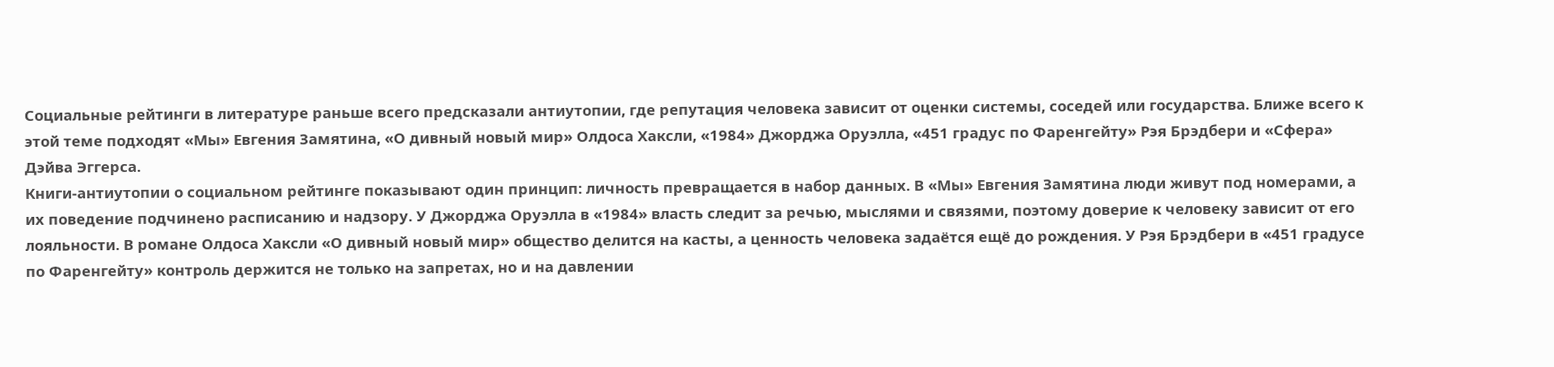Социальные рейтинги в литературе раньше всего предсказали антиутопии, где репутация человека зависит от оценки системы, соседей или государства. Ближе всего к этой теме подходят «Мы» Евгения Замятина, «О дивный новый мир» Олдоса Хаксли, «1984» Джорджа Оруэлла, «451 градус по Фаренгейту» Рэя Брэдбери и «Сфера» Дэйва Эггерса.
Книги-антиутопии о социальном рейтинге показывают один принцип: личность превращается в набор данных. В «Мы» Евгения Замятина люди живут под номерами, а их поведение подчинено расписанию и надзору. У Джорджа Оруэлла в «1984» власть следит за речью, мыслями и связями, поэтому доверие к человеку зависит от его лояльности. В романе Олдоса Хаксли «О дивный новый мир» общество делится на касты, а ценность человека задаётся ещё до рождения. У Рэя Брэдбери в «451 градусе по Фаренгейту» контроль держится не только на запретах, но и на давлении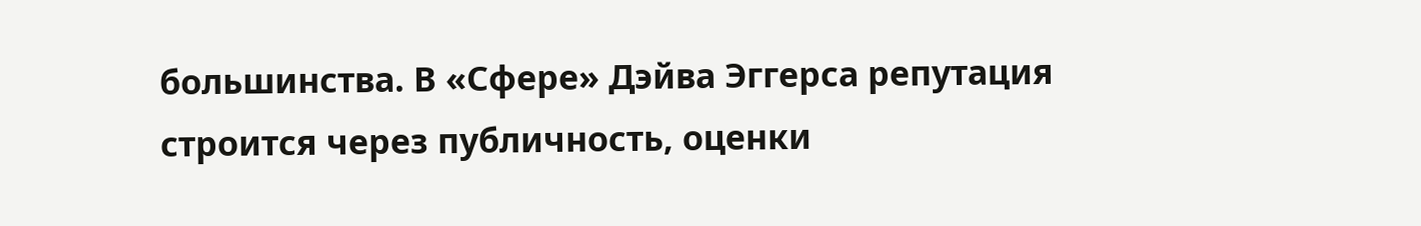большинства. В «Сфере» Дэйва Эггерса репутация строится через публичность, оценки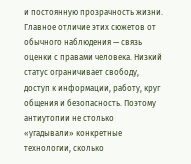и постоянную прозрачность жизни.
Главное отличие этих сюжетов от обычного наблюдения — связь оценки с правами человека. Низкий статус ограничивает свободу, доступ к информации, работу, круг общения и безопасность. Поэтому антиутопии не столько «угадывали» конкретные технологии, сколько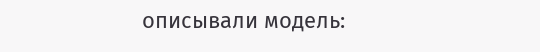описывали модель: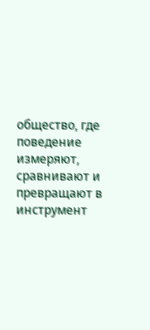общество, где поведение измеряют, сравнивают и превращают в инструмент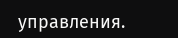управления.